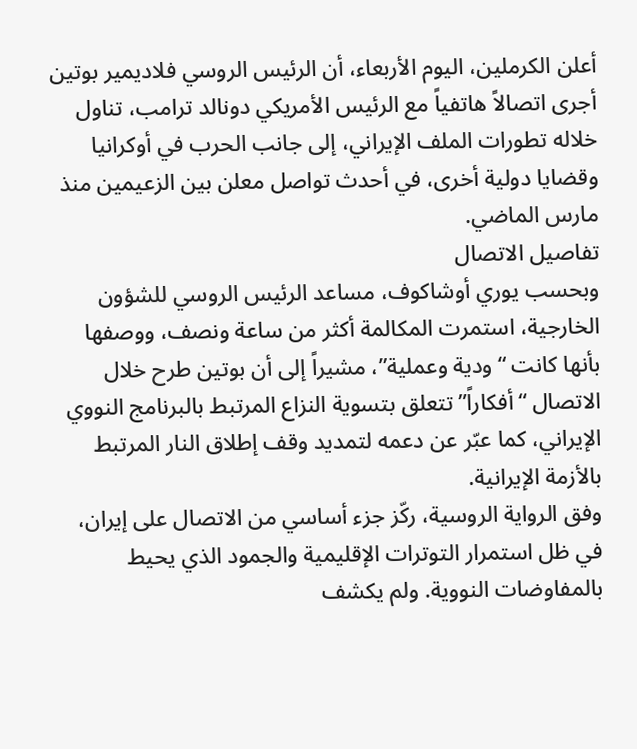أعلن الكرملين، اليوم الأربعاء، أن الرئيس الروسي فلاديمير بوتين أجرى اتصالاً هاتفياً مع الرئيس الأمريكي دونالد ترامب، تناول خلاله تطورات الملف الإيراني، إلى جانب الحرب في أوكرانيا وقضايا دولية أخرى، في أحدث تواصل معلن بين الزعيمين منذ مارس الماضي.
تفاصيل الاتصال
وبحسب يوري أوشاكوف، مساعد الرئيس الروسي للشؤون الخارجية، استمرت المكالمة أكثر من ساعة ونصف، ووصفها بأنها كانت “ودية وعملية”، مشيراً إلى أن بوتين طرح خلال الاتصال “أفكاراً” تتعلق بتسوية النزاع المرتبط بالبرنامج النووي الإيراني، كما عبّر عن دعمه لتمديد وقف إطلاق النار المرتبط بالأزمة الإيرانية.
وفق الرواية الروسية، ركّز جزء أساسي من الاتصال على إيران، في ظل استمرار التوترات الإقليمية والجمود الذي يحيط بالمفاوضات النووية. ولم يكشف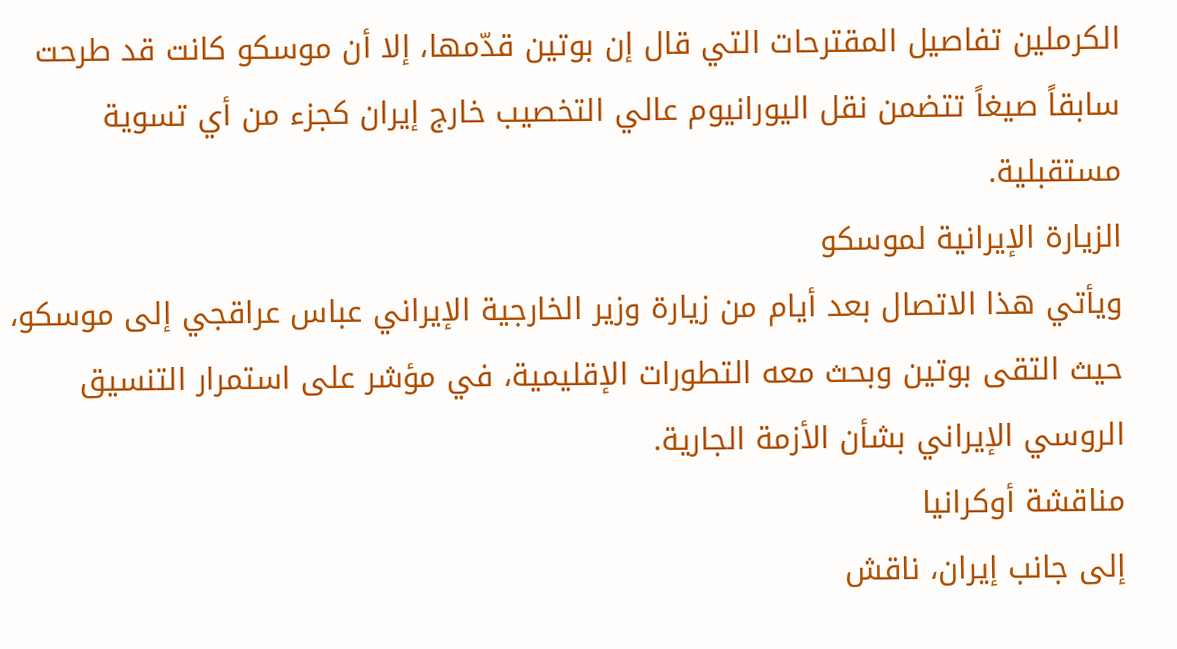الكرملين تفاصيل المقترحات التي قال إن بوتين قدّمها، إلا أن موسكو كانت قد طرحت سابقاً صيغاً تتضمن نقل اليورانيوم عالي التخصيب خارج إيران كجزء من أي تسوية مستقبلية.
الزيارة الإيرانية لموسكو
ويأتي هذا الاتصال بعد أيام من زيارة وزير الخارجية الإيراني عباس عراقجي إلى موسكو، حيث التقى بوتين وبحث معه التطورات الإقليمية، في مؤشر على استمرار التنسيق الروسي الإيراني بشأن الأزمة الجارية.
مناقشة أوكرانيا
إلى جانب إيران، ناقش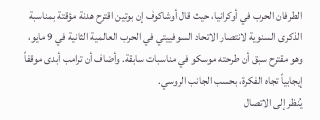الطرفان الحرب في أوكرانيا، حيث قال أوشاكوف إن بوتين اقترح هدنة مؤقتة بمناسبة الذكرى السنوية لانتصار الاتحاد السوفييتي في الحرب العالمية الثانية في 9 مايو، وهو مقترح سبق أن طرحته موسكو في مناسبات سابقة. وأضاف أن ترامب أبدى موقفاً إيجابياً تجاه الفكرة، بحسب الجانب الروسي.
يُنظر إلى الاتصال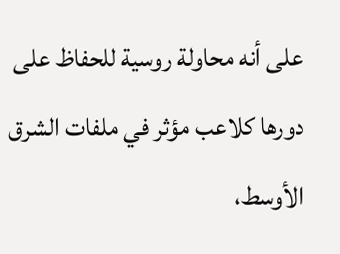على أنه محاولة روسية للحفاظ على دورها كلاعب مؤثر في ملفات الشرق الأوسط،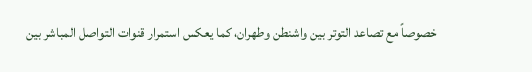خصوصاً مع تصاعد التوتر بين واشنطن وطهران، كما يعكس استمرار قنوات التواصل المباشر بين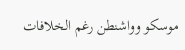موسكو وواشنطن رغم الخلافات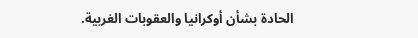الحادة بشأن أوكرانيا والعقوبات الغربية.